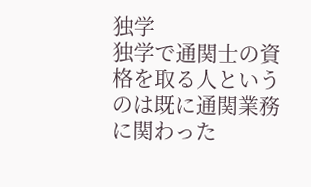独学
独学で通関士の資格を取る人というのは既に通関業務に関わった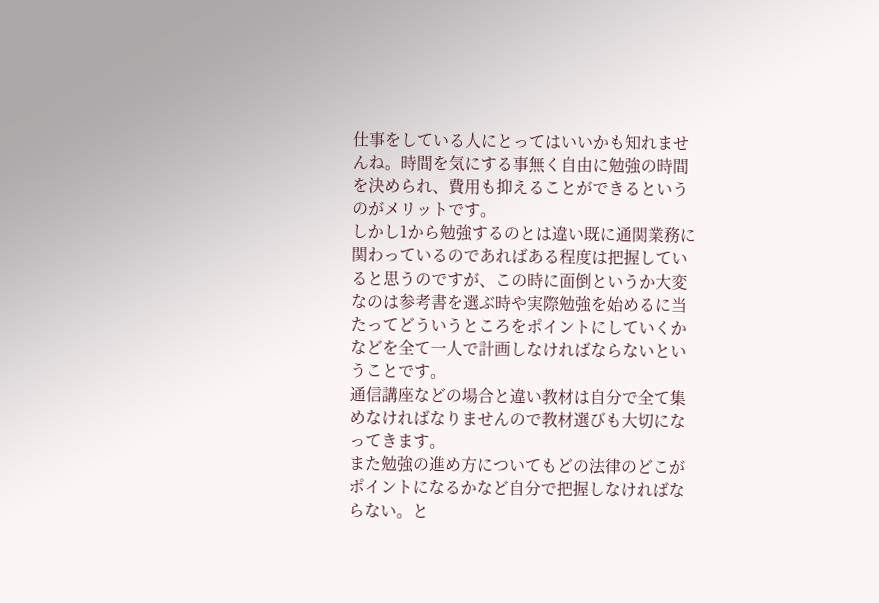仕事をしている人にとってはいいかも知れませんね。時間を気にする事無く自由に勉強の時間を決められ、費用も抑えることができるというのがメリットです。
しかし1から勉強するのとは違い既に通関業務に関わっているのであればある程度は把握していると思うのですが、この時に面倒というか大変なのは参考書を選ぶ時や実際勉強を始めるに当たってどういうところをポイントにしていくかなどを全て一人で計画しなければならないということです。
通信講座などの場合と違い教材は自分で全て集めなければなりませんので教材選びも大切になってきます。
また勉強の進め方についてもどの法律のどこがポイントになるかなど自分で把握しなければならない。と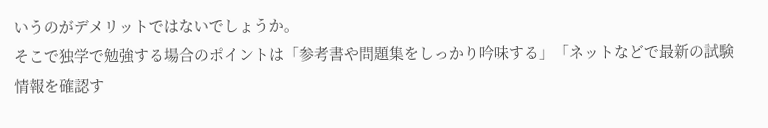いうのがデメリットではないでしょうか。
そこで独学で勉強する場合のポイントは「参考書や問題集をしっかり吟味する」「ネットなどで最新の試験情報を確認す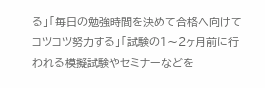る」「毎日の勉強時間を決めて合格へ向けてコツコツ努力する」「試験の1〜2ヶ月前に行われる模擬試験やセミナーなどを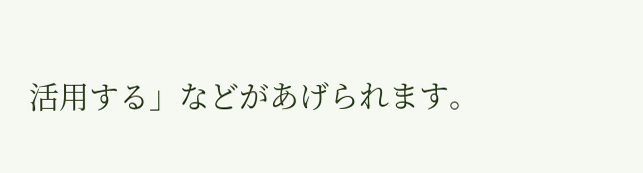活用する」などがあげられます。